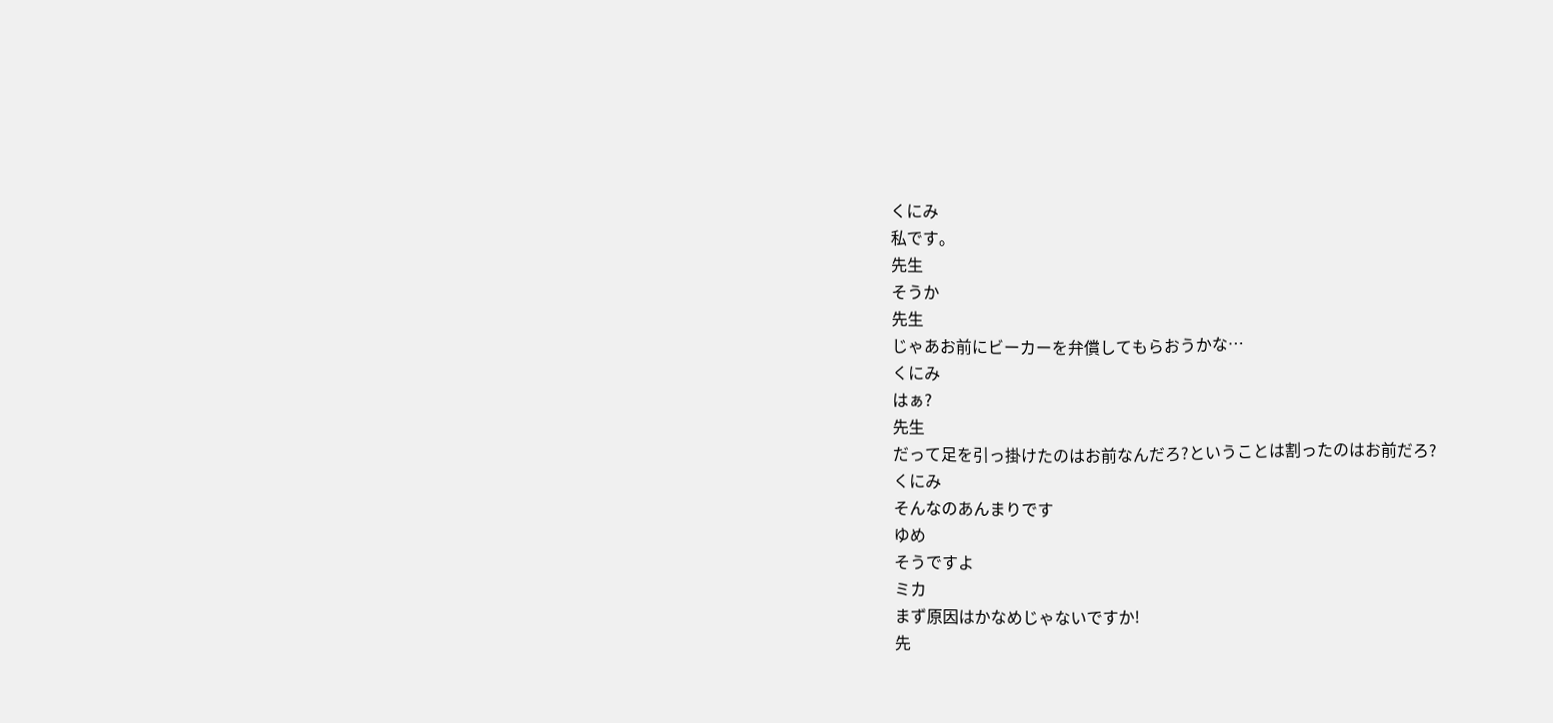くにみ
私です。
先生
そうか
先生
じゃあお前にビーカーを弁償してもらおうかな…
くにみ
はぁ?
先生
だって足を引っ掛けたのはお前なんだろ?ということは割ったのはお前だろ?
くにみ
そんなのあんまりです
ゆめ
そうですよ
ミカ
まず原因はかなめじゃないですか!
先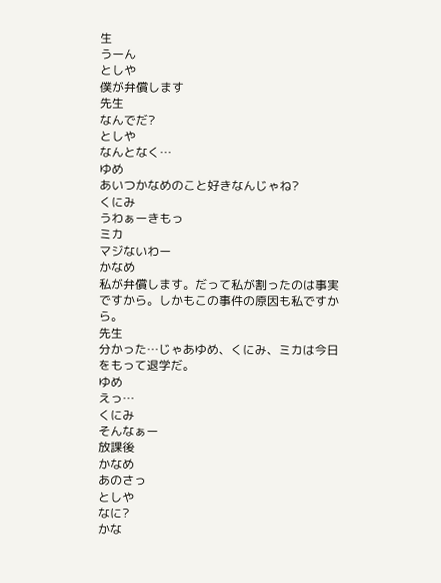生
うーん
としや
僕が弁償します
先生
なんでだ?
としや
なんとなく…
ゆめ
あいつかなめのこと好きなんじゃね?
くにみ
うわぁーきもっ
ミカ
マジないわー
かなめ
私が弁償します。だって私が割ったのは事実ですから。しかもこの事件の原因も私ですから。
先生
分かった…じゃあゆめ、くにみ、ミカは今日をもって退学だ。
ゆめ
えっ…
くにみ
そんなぁー
放課後
かなめ
あのさっ
としや
なに?
かな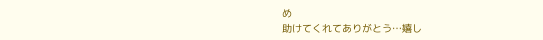め
助けてくれてありがとう…嬉し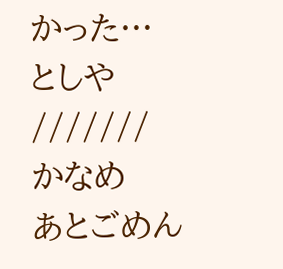かった…
としや
///////
かなめ
あとごめん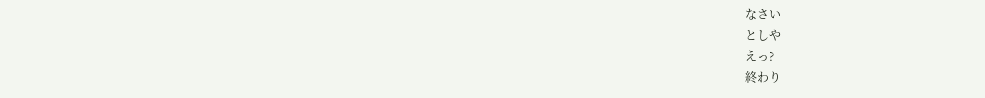なさい
としや
えっ?
終わり